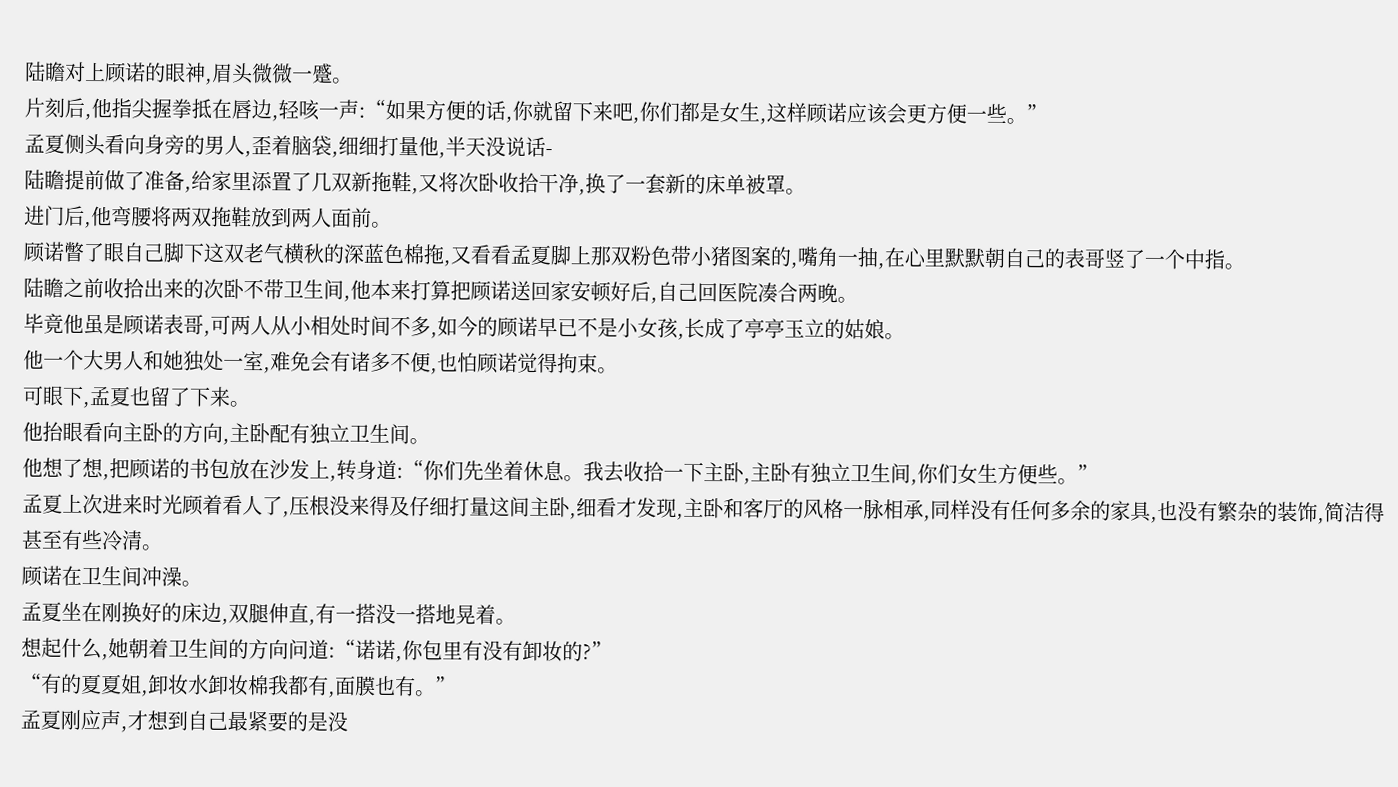陆瞻对上顾诺的眼神,眉头微微一蹙。
片刻后,他指尖握拳抵在唇边,轻咳一声:“如果方便的话,你就留下来吧,你们都是女生,这样顾诺应该会更方便一些。”
孟夏侧头看向身旁的男人,歪着脑袋,细细打量他,半天没说话-
陆瞻提前做了准备,给家里添置了几双新拖鞋,又将次卧收拾干净,换了一套新的床单被罩。
进门后,他弯腰将两双拖鞋放到两人面前。
顾诺瞥了眼自己脚下这双老气横秋的深蓝色棉拖,又看看孟夏脚上那双粉色带小猪图案的,嘴角一抽,在心里默默朝自己的表哥竖了一个中指。
陆瞻之前收拾出来的次卧不带卫生间,他本来打算把顾诺送回家安顿好后,自己回医院凑合两晚。
毕竟他虽是顾诺表哥,可两人从小相处时间不多,如今的顾诺早已不是小女孩,长成了亭亭玉立的姑娘。
他一个大男人和她独处一室,难免会有诸多不便,也怕顾诺觉得拘束。
可眼下,孟夏也留了下来。
他抬眼看向主卧的方向,主卧配有独立卫生间。
他想了想,把顾诺的书包放在沙发上,转身道:“你们先坐着休息。我去收拾一下主卧,主卧有独立卫生间,你们女生方便些。”
孟夏上次进来时光顾着看人了,压根没来得及仔细打量这间主卧,细看才发现,主卧和客厅的风格一脉相承,同样没有任何多余的家具,也没有繁杂的装饰,简洁得甚至有些冷清。
顾诺在卫生间冲澡。
孟夏坐在刚换好的床边,双腿伸直,有一搭没一搭地晃着。
想起什么,她朝着卫生间的方向问道:“诺诺,你包里有没有卸妆的?”
“有的夏夏姐,卸妆水卸妆棉我都有,面膜也有。”
孟夏刚应声,才想到自己最紧要的是没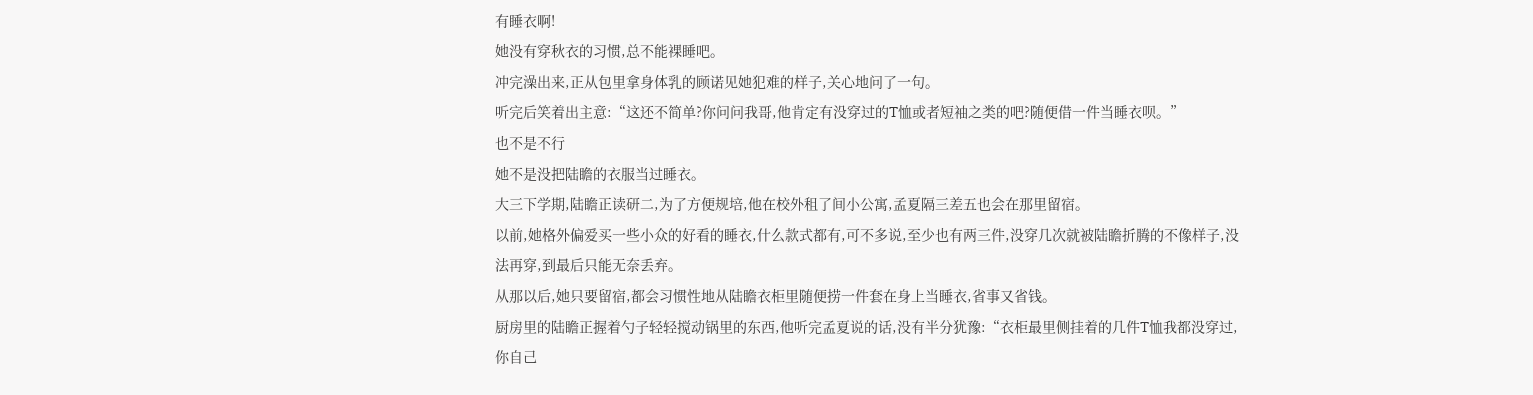有睡衣啊!
她没有穿秋衣的习惯,总不能裸睡吧。
冲完澡出来,正从包里拿身体乳的顾诺见她犯难的样子,关心地问了一句。
听完后笑着出主意:“这还不简单?你问问我哥,他肯定有没穿过的T恤或者短袖之类的吧?随便借一件当睡衣呗。”
也不是不行
她不是没把陆瞻的衣服当过睡衣。
大三下学期,陆瞻正读研二,为了方便规培,他在校外租了间小公寓,孟夏隔三差五也会在那里留宿。
以前,她格外偏爱买一些小众的好看的睡衣,什么款式都有,可不多说,至少也有两三件,没穿几次就被陆瞻折腾的不像样子,没法再穿,到最后只能无奈丢弃。
从那以后,她只要留宿,都会习惯性地从陆瞻衣柜里随便捞一件套在身上当睡衣,省事又省钱。
厨房里的陆瞻正握着勺子轻轻搅动锅里的东西,他听完孟夏说的话,没有半分犹豫:“衣柜最里侧挂着的几件T恤我都没穿过,你自己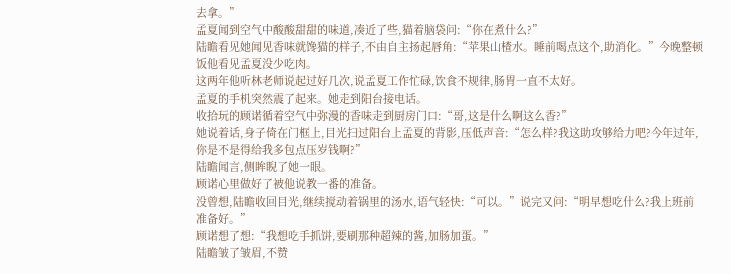去拿。”
孟夏闻到空气中酸酸甜甜的味道,凑近了些,猫着脑袋问:“你在煮什么?”
陆瞻看见她闻见香味就馋猫的样子,不由自主扬起唇角:“苹果山楂水。睡前喝点这个,助消化。”今晚整顿饭他看见孟夏没少吃肉。
这两年他听林老师说起过好几次,说孟夏工作忙碌,饮食不规律,肠胃一直不太好。
孟夏的手机突然震了起来。她走到阳台接电话。
收拾玩的顾诺循着空气中弥漫的香味走到厨房门口:“哥,这是什么啊这么香?”
她说着话,身子倚在门框上,目光扫过阳台上孟夏的背影,压低声音:“怎么样?我这助攻够给力吧?今年过年,你是不是得给我多包点压岁钱啊?”
陆瞻闻言,侧眸睨了她一眼。
顾诺心里做好了被他说教一番的准备。
没曾想,陆瞻收回目光,继续搅动着锅里的汤水,语气轻快:“可以。”说完又问:“明早想吃什么?我上班前准备好。”
顾诺想了想:“我想吃手抓饼,要刷那种超辣的酱,加肠加蛋。”
陆瞻皱了皱眉,不赞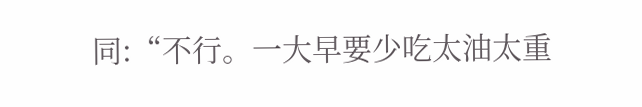同:“不行。一大早要少吃太油太重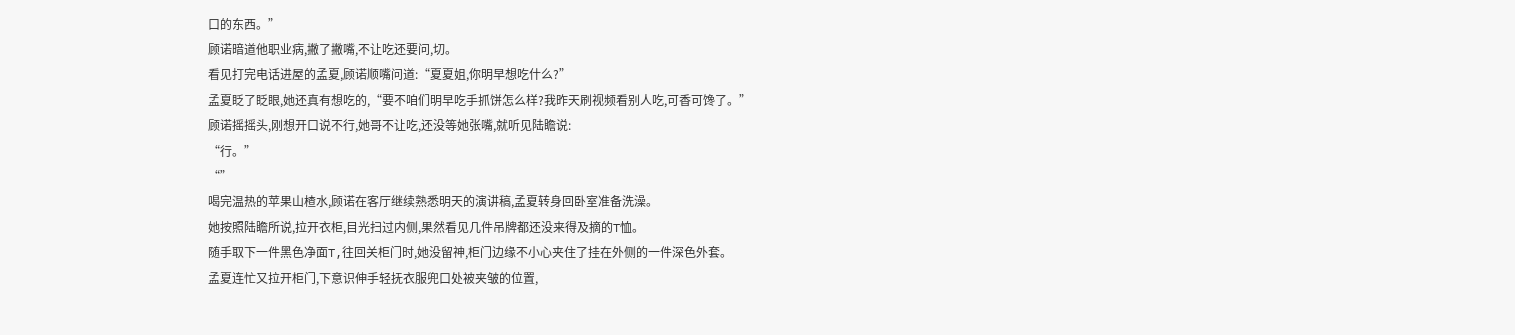口的东西。”
顾诺暗道他职业病,撇了撇嘴,不让吃还要问,切。
看见打完电话进屋的孟夏,顾诺顺嘴问道:“夏夏姐,你明早想吃什么?”
孟夏眨了眨眼,她还真有想吃的,“要不咱们明早吃手抓饼怎么样?我昨天刷视频看别人吃,可香可馋了。”
顾诺摇摇头,刚想开口说不行,她哥不让吃,还没等她张嘴,就听见陆瞻说:
“行。”
“”
喝完温热的苹果山楂水,顾诺在客厅继续熟悉明天的演讲稿,孟夏转身回卧室准备洗澡。
她按照陆瞻所说,拉开衣柜,目光扫过内侧,果然看见几件吊牌都还没来得及摘的T恤。
随手取下一件黑色净面T,往回关柜门时,她没留神,柜门边缘不小心夹住了挂在外侧的一件深色外套。
孟夏连忙又拉开柜门,下意识伸手轻抚衣服兜口处被夹皱的位置,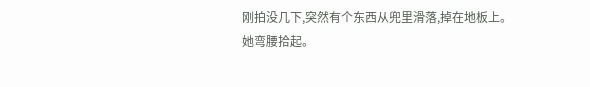刚拍没几下,突然有个东西从兜里滑落,掉在地板上。
她弯腰拾起。